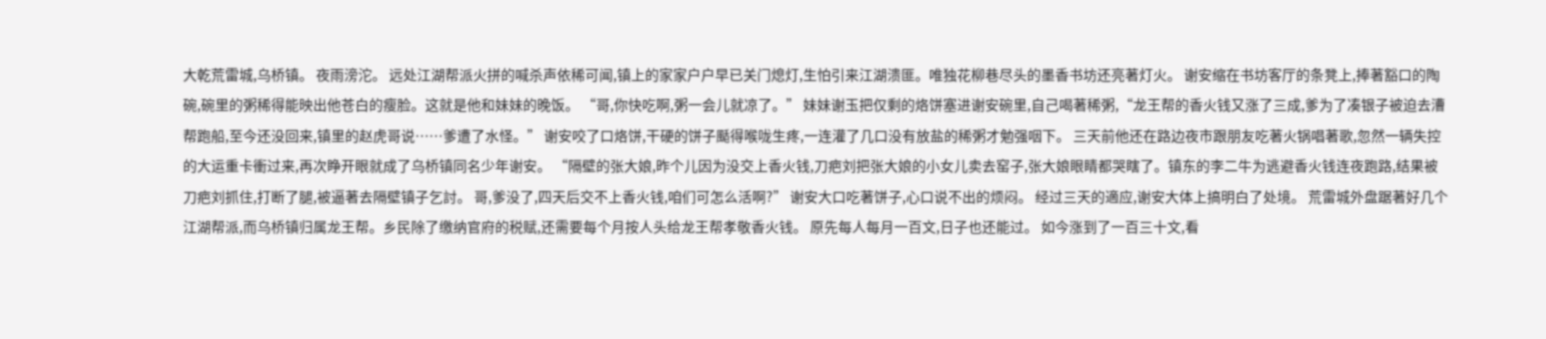大乾荒雷城,乌桥镇。 夜雨滂沱。 远处江湖帮派火拼的喊杀声依稀可闻,镇上的家家户户早已关门熄灯,生怕引来江湖溃匪。唯独花柳巷尽头的墨香书坊还亮著灯火。 谢安缩在书坊客厅的条凳上,捧著豁口的陶碗,碗里的粥稀得能映出他苍白的瘦脸。这就是他和妹妹的晚饭。 “哥,你快吃啊,粥一会儿就凉了。” 妹妹谢玉把仅剩的烙饼塞进谢安碗里,自己喝著稀粥,“龙王帮的香火钱又涨了三成,爹为了凑银子被迫去漕帮跑船,至今还没回来,镇里的赵虎哥说……爹遭了水怪。” 谢安咬了口烙饼,干硬的饼子颳得喉咙生疼,一连灌了几口没有放盐的稀粥才勉强咽下。 三天前他还在路边夜市跟朋友吃著火锅唱著歌,忽然一辆失控的大运重卡衝过来,再次睁开眼就成了乌桥镇同名少年谢安。 “隔壁的张大娘,昨个儿因为没交上香火钱,刀疤刘把张大娘的小女儿卖去窑子,张大娘眼睛都哭瞎了。镇东的李二牛为逃避香火钱连夜跑路,结果被刀疤刘抓住,打断了腿,被逼著去隔壁镇子乞討。 哥,爹没了,四天后交不上香火钱,咱们可怎么活啊?” 谢安大口吃著饼子,心口说不出的烦闷。 经过三天的適应,谢安大体上搞明白了处境。 荒雷城外盘踞著好几个江湖帮派,而乌桥镇归属龙王帮。乡民除了缴纳官府的税赋,还需要每个月按人头给龙王帮孝敬香火钱。 原先每人每月一百文,日子也还能过。 如今涨到了一百三十文,看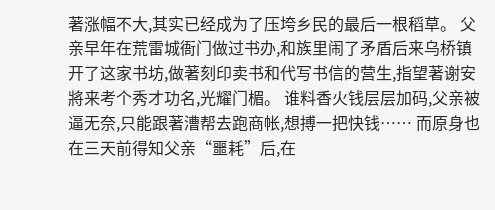著涨幅不大,其实已经成为了压垮乡民的最后一根稻草。 父亲早年在荒雷城衙门做过书办,和族里闹了矛盾后来乌桥镇开了这家书坊,做著刻印卖书和代写书信的营生,指望著谢安將来考个秀才功名,光耀门楣。 谁料香火钱层层加码,父亲被逼无奈,只能跟著漕帮去跑商帐,想搏一把快钱…… 而原身也在三天前得知父亲“噩耗”后,在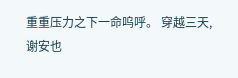重重压力之下一命呜呼。 穿越三天,谢安也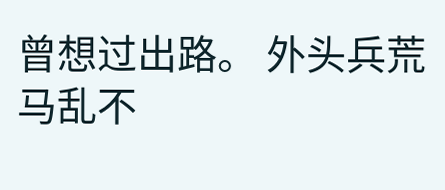曾想过出路。 外头兵荒马乱不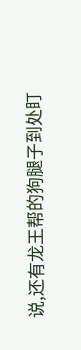说,还有龙王帮的狗腿子到处盯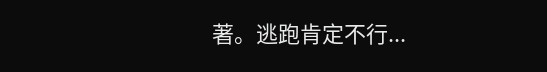著。逃跑肯定不行...